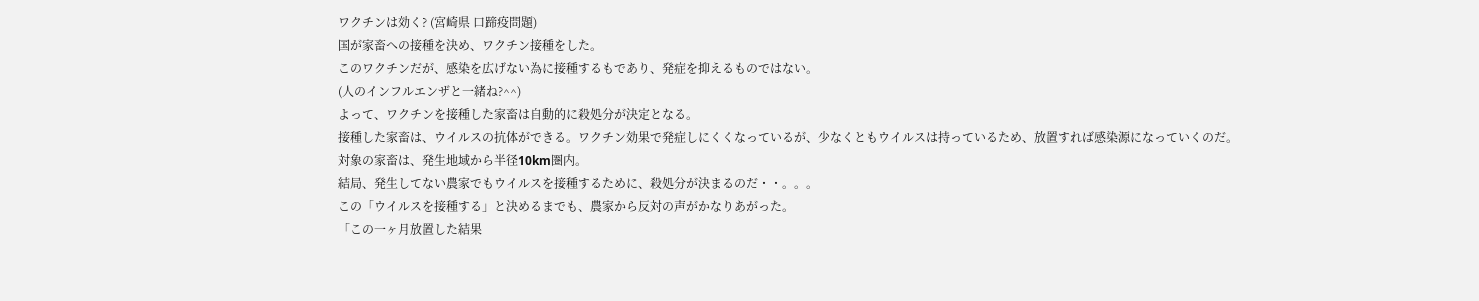ワクチンは効く? (宮崎県 口蹄疫問題)
国が家畜への接種を決め、ワクチン接種をした。
このワクチンだが、感染を広げない為に接種するもであり、発症を抑えるものではない。
(人のインフルエンザと一緒ね?^^)
よって、ワクチンを接種した家畜は自動的に殺処分が決定となる。
接種した家畜は、ウイルスの抗体ができる。ワクチン効果で発症しにくくなっているが、少なくともウイルスは持っているため、放置すれば感染源になっていくのだ。
対象の家畜は、発生地域から半径10km圏内。
結局、発生してない農家でもウイルスを接種するために、殺処分が決まるのだ・・。。。
この「ウイルスを接種する」と決めるまでも、農家から反対の声がかなりあがった。
「この一ヶ月放置した結果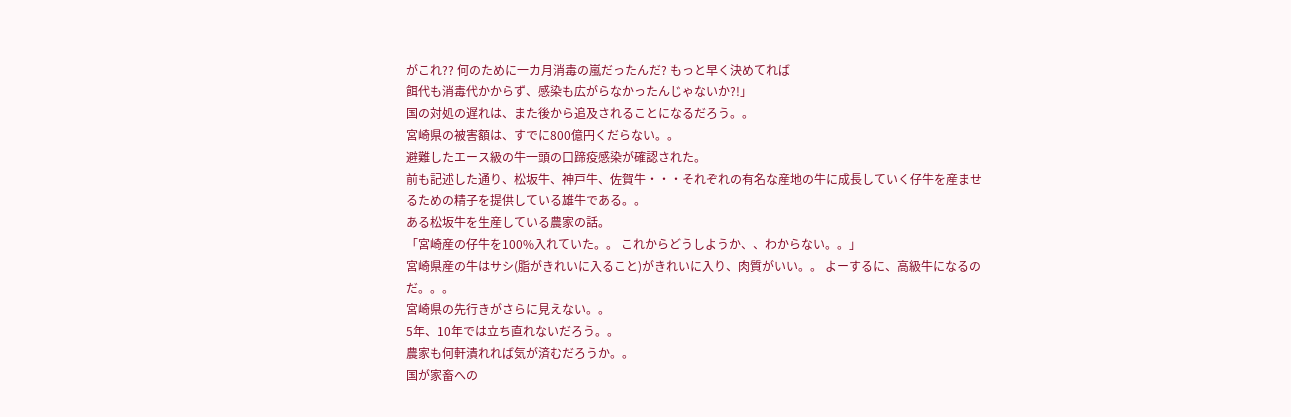がこれ?? 何のために一カ月消毒の嵐だったんだ? もっと早く決めてれば
餌代も消毒代かからず、感染も広がらなかったんじゃないか?!」
国の対処の遅れは、また後から追及されることになるだろう。。
宮崎県の被害額は、すでに800億円くだらない。。
避難したエース級の牛一頭の口蹄疫感染が確認された。
前も記述した通り、松坂牛、神戸牛、佐賀牛・・・それぞれの有名な産地の牛に成長していく仔牛を産ませるための精子を提供している雄牛である。。
ある松坂牛を生産している農家の話。
「宮崎産の仔牛を100%入れていた。。 これからどうしようか、、わからない。。」
宮崎県産の牛はサシ(脂がきれいに入ること)がきれいに入り、肉質がいい。。 よーするに、高級牛になるのだ。。。
宮崎県の先行きがさらに見えない。。
5年、10年では立ち直れないだろう。。
農家も何軒潰れれば気が済むだろうか。。
国が家畜への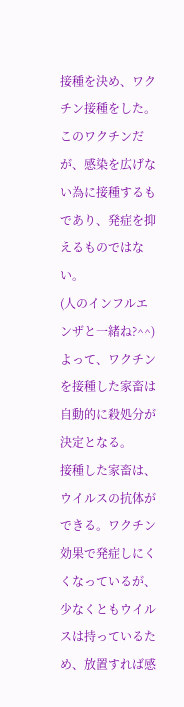接種を決め、ワクチン接種をした。
このワクチンだが、感染を広げない為に接種するもであり、発症を抑えるものではない。
(人のインフルエンザと一緒ね?^^)
よって、ワクチンを接種した家畜は自動的に殺処分が決定となる。
接種した家畜は、ウイルスの抗体ができる。ワクチン効果で発症しにくくなっているが、少なくともウイルスは持っているため、放置すれば感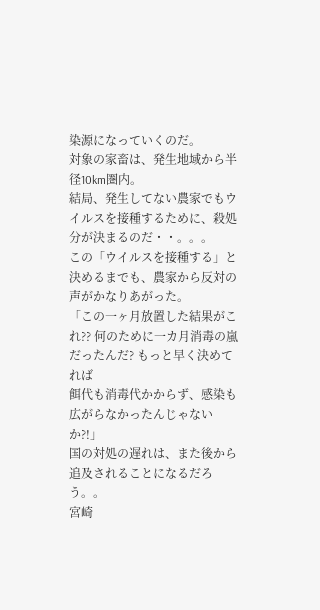染源になっていくのだ。
対象の家畜は、発生地域から半径10km圏内。
結局、発生してない農家でもウイルスを接種するために、殺処分が決まるのだ・・。。。
この「ウイルスを接種する」と決めるまでも、農家から反対の声がかなりあがった。
「この一ヶ月放置した結果がこれ?? 何のために一カ月消毒の嵐だったんだ? もっと早く決めてれば
餌代も消毒代かからず、感染も広がらなかったんじゃないか?!」
国の対処の遅れは、また後から追及されることになるだろう。。
宮崎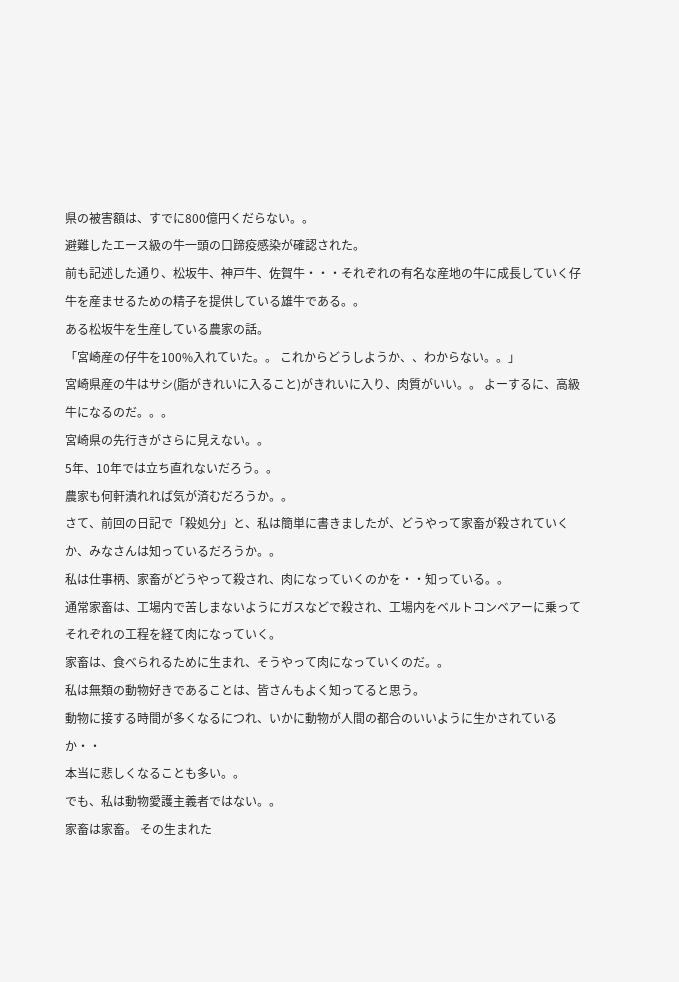県の被害額は、すでに800億円くだらない。。
避難したエース級の牛一頭の口蹄疫感染が確認された。
前も記述した通り、松坂牛、神戸牛、佐賀牛・・・それぞれの有名な産地の牛に成長していく仔牛を産ませるための精子を提供している雄牛である。。
ある松坂牛を生産している農家の話。
「宮崎産の仔牛を100%入れていた。。 これからどうしようか、、わからない。。」
宮崎県産の牛はサシ(脂がきれいに入ること)がきれいに入り、肉質がいい。。 よーするに、高級牛になるのだ。。。
宮崎県の先行きがさらに見えない。。
5年、10年では立ち直れないだろう。。
農家も何軒潰れれば気が済むだろうか。。
さて、前回の日記で「殺処分」と、私は簡単に書きましたが、どうやって家畜が殺されていくか、みなさんは知っているだろうか。。
私は仕事柄、家畜がどうやって殺され、肉になっていくのかを・・知っている。。
通常家畜は、工場内で苦しまないようにガスなどで殺され、工場内をベルトコンベアーに乗ってそれぞれの工程を経て肉になっていく。
家畜は、食べられるために生まれ、そうやって肉になっていくのだ。。
私は無類の動物好きであることは、皆さんもよく知ってると思う。
動物に接する時間が多くなるにつれ、いかに動物が人間の都合のいいように生かされているか・・
本当に悲しくなることも多い。。
でも、私は動物愛護主義者ではない。。
家畜は家畜。 その生まれた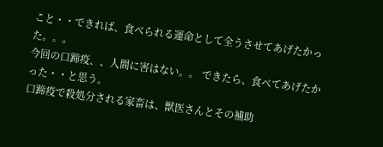こと・・できれば、食べられる運命として全うさせてあげたかった。。。
今回の口蹄疫、、人間に害はない。。 できたら、食べてあげたかった・・と思う。
口蹄疫で殺処分される家畜は、獣医さんとその補助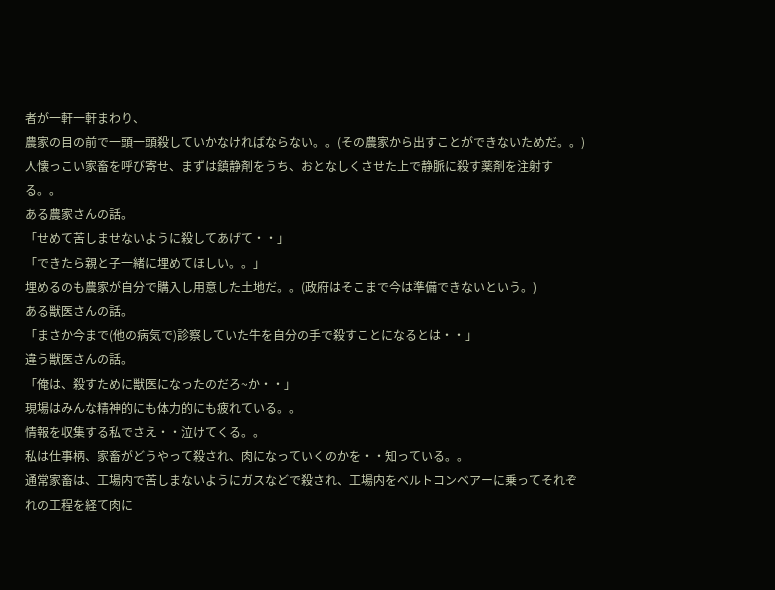者が一軒一軒まわり、
農家の目の前で一頭一頭殺していかなければならない。。(その農家から出すことができないためだ。。)
人懐っこい家畜を呼び寄せ、まずは鎮静剤をうち、おとなしくさせた上で静脈に殺す薬剤を注射する。。
ある農家さんの話。
「せめて苦しませないように殺してあげて・・」
「できたら親と子一緒に埋めてほしい。。」
埋めるのも農家が自分で購入し用意した土地だ。。(政府はそこまで今は準備できないという。)
ある獣医さんの話。
「まさか今まで(他の病気で)診察していた牛を自分の手で殺すことになるとは・・」
違う獣医さんの話。
「俺は、殺すために獣医になったのだろ~か・・」
現場はみんな精神的にも体力的にも疲れている。。
情報を収集する私でさえ・・泣けてくる。。
私は仕事柄、家畜がどうやって殺され、肉になっていくのかを・・知っている。。
通常家畜は、工場内で苦しまないようにガスなどで殺され、工場内をベルトコンベアーに乗ってそれぞれの工程を経て肉に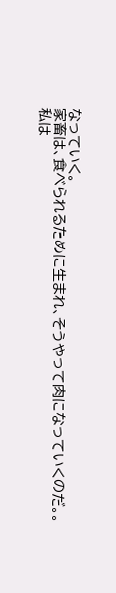なっていく。
家畜は、食べられるために生まれ、そうやって肉になっていくのだ。。
私は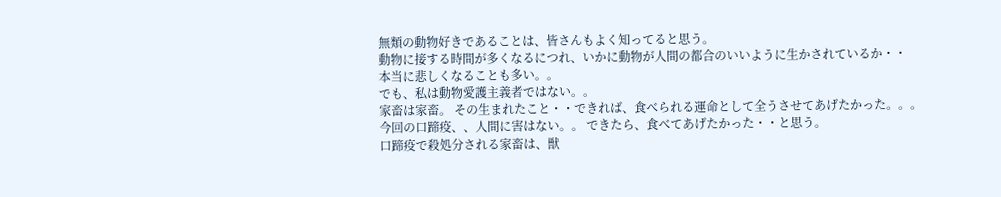無類の動物好きであることは、皆さんもよく知ってると思う。
動物に接する時間が多くなるにつれ、いかに動物が人間の都合のいいように生かされているか・・
本当に悲しくなることも多い。。
でも、私は動物愛護主義者ではない。。
家畜は家畜。 その生まれたこと・・できれば、食べられる運命として全うさせてあげたかった。。。
今回の口蹄疫、、人間に害はない。。 できたら、食べてあげたかった・・と思う。
口蹄疫で殺処分される家畜は、獣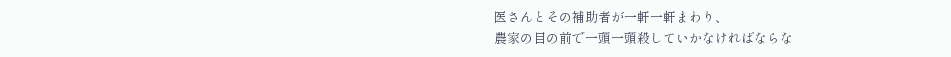医さんとその補助者が一軒一軒まわり、
農家の目の前で一頭一頭殺していかなければならな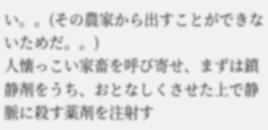い。。(その農家から出すことができないためだ。。)
人懐っこい家畜を呼び寄せ、まずは鎮静剤をうち、おとなしくさせた上で静脈に殺す薬剤を注射す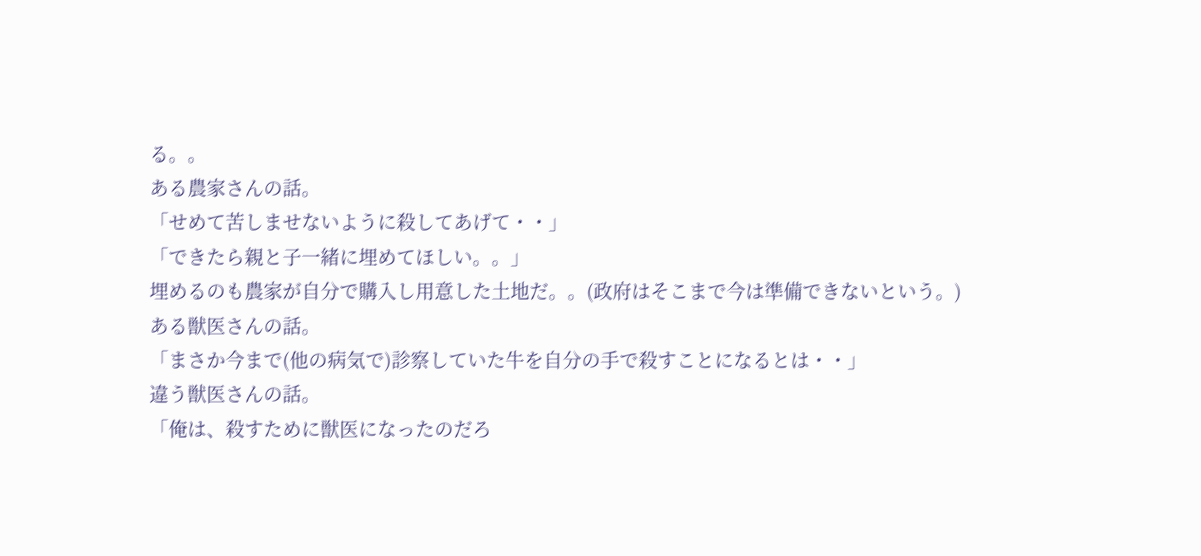る。。
ある農家さんの話。
「せめて苦しませないように殺してあげて・・」
「できたら親と子一緒に埋めてほしい。。」
埋めるのも農家が自分で購入し用意した土地だ。。(政府はそこまで今は準備できないという。)
ある獣医さんの話。
「まさか今まで(他の病気で)診察していた牛を自分の手で殺すことになるとは・・」
違う獣医さんの話。
「俺は、殺すために獣医になったのだろ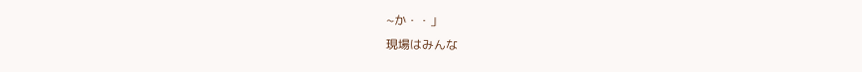~か・・」
現場はみんな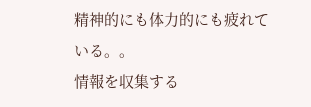精神的にも体力的にも疲れている。。
情報を収集する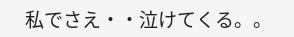私でさえ・・泣けてくる。。